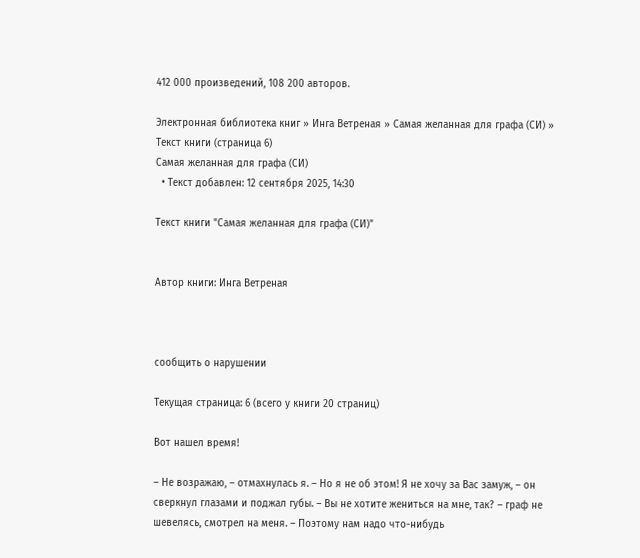412 000 произведений, 108 200 авторов.

Электронная библиотека книг » Инга Ветреная » Самая желанная для графа (СИ) » Текст книги (страница 6)
Самая желанная для графа (СИ)
  • Текст добавлен: 12 сентября 2025, 14:30

Текст книги "Самая желанная для графа (СИ)"


Автор книги: Инга Ветреная



сообщить о нарушении

Текущая страница: 6 (всего у книги 20 страниц)

Вот нашел время!

– Не возражаю, – отмахнулась я. – Но я не об этом! Я не хочу за Вас замуж, – он сверкнул глазами и поджал губы. – Вы не хотите жениться на мне, так? – граф не шевелясь, смотрел на меня. – Поэтому нам надо что-нибудь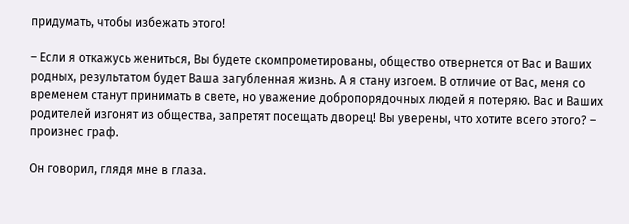придумать, чтобы избежать этого!

– Если я откажусь жениться, Вы будете скомпрометированы, общество отвернется от Вас и Ваших родных, результатом будет Ваша загубленная жизнь. А я стану изгоем. В отличие от Вас, меня со временем станут принимать в свете, но уважение добропорядочных людей я потеряю. Вас и Ваших родителей изгонят из общества, запретят посещать дворец! Вы уверены, что хотите всего этого? – произнес граф.

Он говорил, глядя мне в глаза.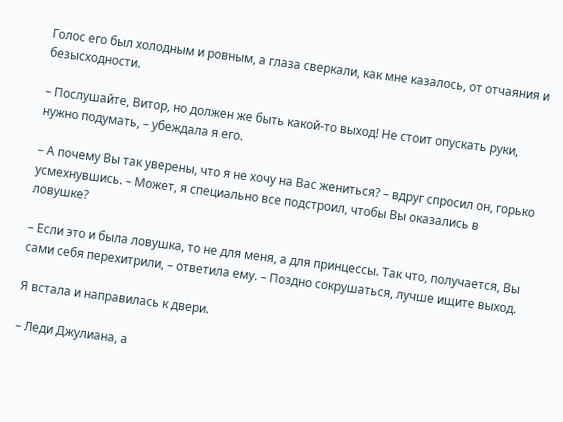Голос его был холодным и ровным, а глаза сверкали, как мне казалось, от отчаяния и безысходности.

– Послушайте, Витор, но должен же быть какой-то выход! Не стоит опускать руки, нужно подумать, – убеждала я его.

– А почему Вы так уверены, что я не хочу на Вас жениться? – вдруг спросил он, горько усмехнувшись. – Может, я специально все подстроил, чтобы Вы оказались в ловушке?

– Если это и была ловушка, то не для меня, а для принцессы. Так что, получается, Вы сами себя перехитрили, – ответила ему. – Поздно сокрушаться, лучше ищите выход.

Я встала и направилась к двери.

– Леди Джулиана, а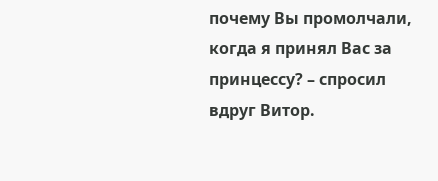почему Вы промолчали, когда я принял Вас за принцессу? – спросил вдруг Витор.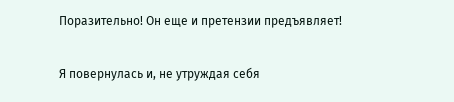Поразительно! Он еще и претензии предъявляет!

Я повернулась и, не утруждая себя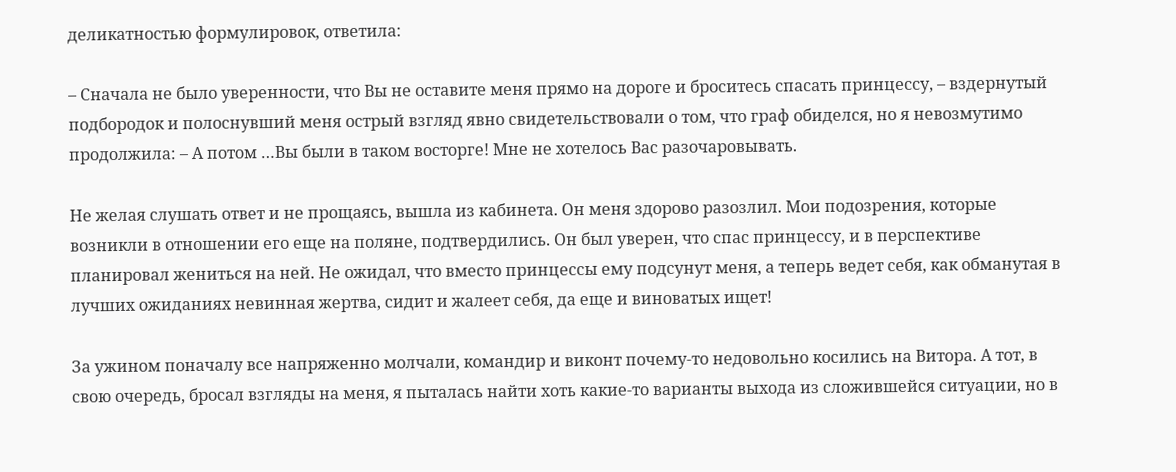деликатностью формулировок, ответила:

– Сначала не было уверенности, что Вы не оставите меня прямо на дороге и броситесь спасать принцессу, – вздернутый подбородок и полоснувший меня острый взгляд явно свидетельствовали о том, что граф обиделся, но я невозмутимо продолжила: – А потом …Вы были в таком восторге! Мне не хотелось Вас разочаровывать.

Не желая слушать ответ и не прощаясь, вышла из кабинета. Он меня здорово разозлил. Мои подозрения, которые возникли в отношении его еще на поляне, подтвердились. Он был уверен, что спас принцессу, и в перспективе планировал жениться на ней. Не ожидал, что вместо принцессы ему подсунут меня, а теперь ведет себя, как обманутая в лучших ожиданиях невинная жертва, сидит и жалеет себя, да еще и виноватых ищет!

За ужином поначалу все напряженно молчали, командир и виконт почему-то недовольно косились на Витора. А тот, в свою очередь, бросал взгляды на меня, я пыталась найти хоть какие-то варианты выхода из сложившейся ситуации, но в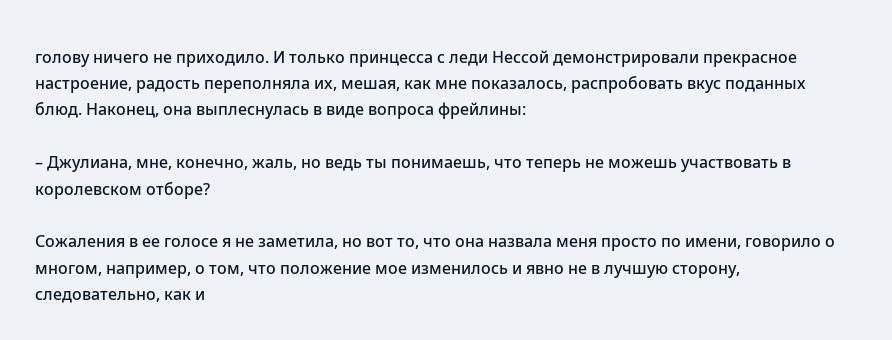голову ничего не приходило. И только принцесса с леди Нессой демонстрировали прекрасное настроение, радость переполняла их, мешая, как мне показалось, распробовать вкус поданных блюд. Наконец, она выплеснулась в виде вопроса фрейлины:

– Джулиана, мне, конечно, жаль, но ведь ты понимаешь, что теперь не можешь участвовать в королевском отборе?

Сожаления в ее голосе я не заметила, но вот то, что она назвала меня просто по имени, говорило о многом, например, о том, что положение мое изменилось и явно не в лучшую сторону, следовательно, как и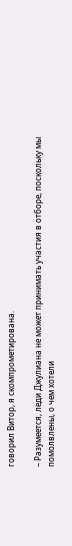говорил Витор, я скомпрометирована.

– Разумеется, леди Джулиана не может принимать участия в отборе, поскольку мы помолвлены, о чем хотели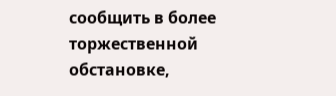сообщить в более торжественной обстановке,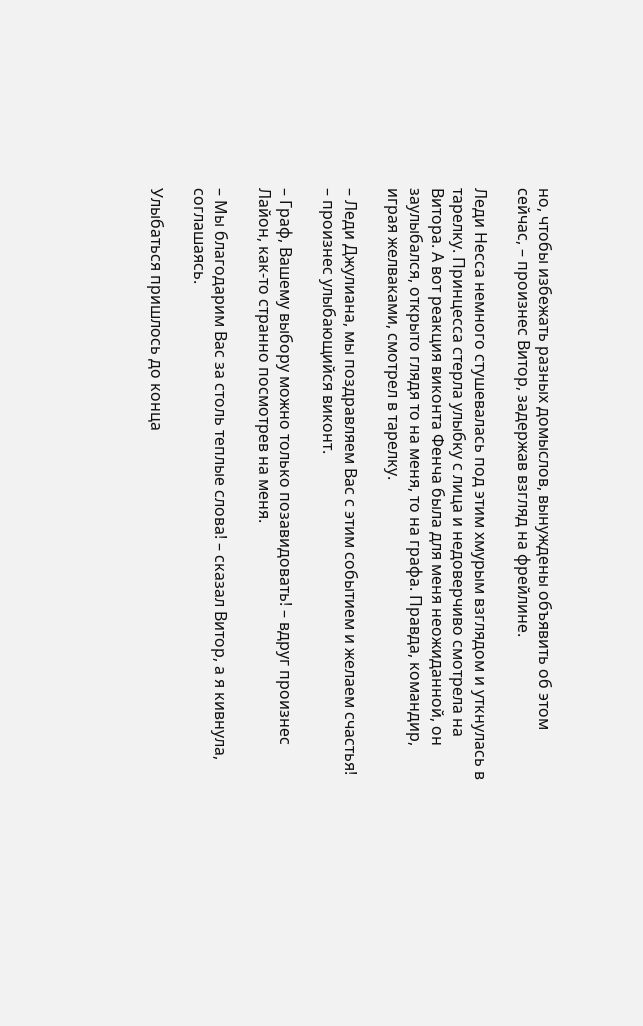но, чтобы избежать разных домыслов, вынуждены объявить об этом сейчас, – произнес Витор, задержав взгляд на фрейлине.

Леди Несса немного стушевалась под этим хмурым взглядом и уткнулась в тарелку. Принцесса стерла улыбку с лица и недоверчиво смотрела на Витора. А вот реакция виконта Фенча была для меня неожиданной, он заулыбался, открыто глядя то на меня, то на графа. Правда, командир, играя желваками, смотрел в тарелку.

– Леди Джулиана, мы поздравляем Вас с этим событием и желаем счастья! – произнес улыбающийся виконт.

– Граф, Вашему выбору можно только позавидовать! – вдруг произнес Лайон, как-то странно посмотрев на меня.

– Мы благодарим Вас за столь теплые слова! – сказал Витор, а я кивнула, соглашаясь.

Улыбаться пришлось до конца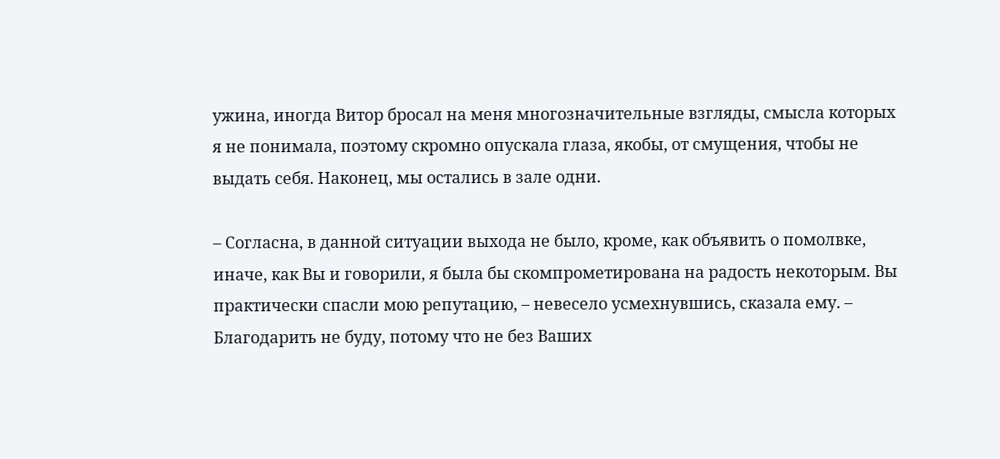ужина, иногда Витор бросал на меня многозначительные взгляды, смысла которых я не понимала, поэтому скромно опускала глаза, якобы, от смущения, чтобы не выдать себя. Наконец, мы остались в зале одни.

– Согласна, в данной ситуации выхода не было, кроме, как объявить о помолвке, иначе, как Вы и говорили, я была бы скомпрометирована на радость некоторым. Вы практически спасли мою репутацию, – невесело усмехнувшись, сказала ему. – Благодарить не буду, потому что не без Ваших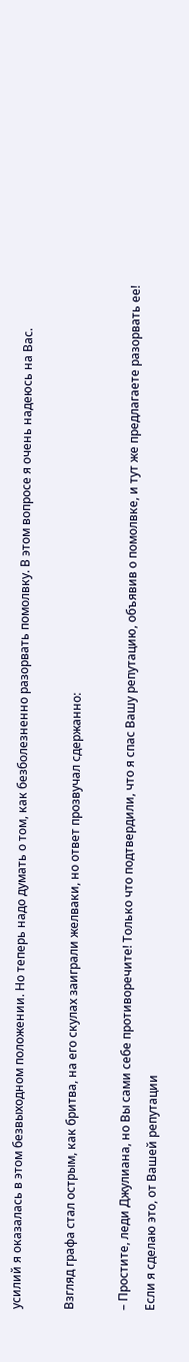усилий я оказалась в этом безвыходном положении. Но теперь надо думать о том, как безболезненно разорвать помолвку. В этом вопросе я очень надеюсь на Вас.

Взгляд графа стал острым, как бритва, на его скулах заиграли желваки, но ответ прозвучал сдержанно:

– Простите, леди Джулиана, но Вы сами себе противоречите! Только что подтвердили, что я спас Вашу репутацию, объявив о помолвке, и тут же предлагаете разорвать ее! Если я сделаю это, от Вашей репутации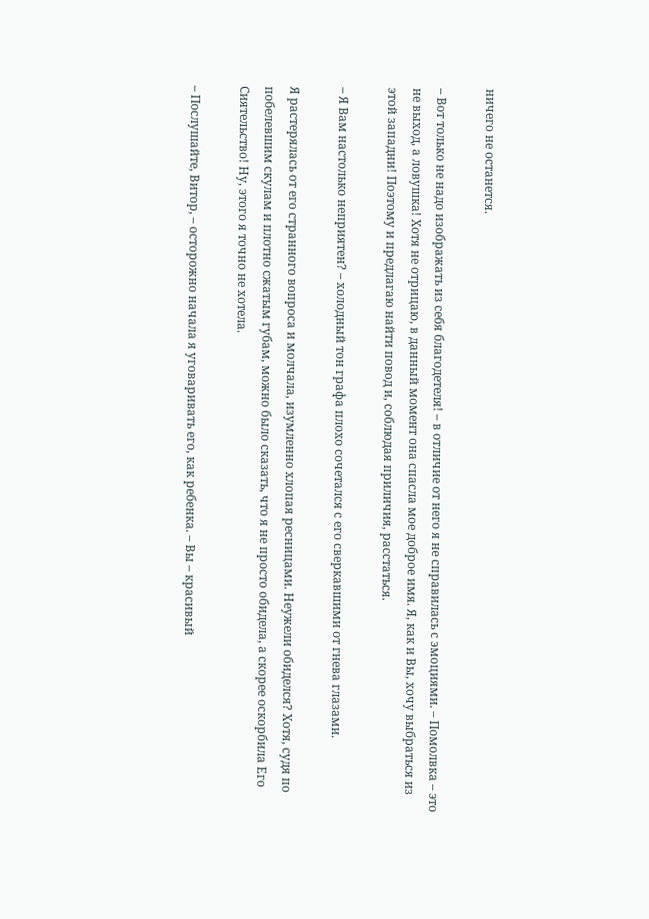ничего не останется.

– Вот только не надо изображать из себя благодетеля! – в отличие от него я не справилась с эмоциями. – Помолвка – это не выход, а ловушка! Хотя не отрицаю, в данный момент она спасла мое доброе имя. Я, как и Вы, хочу выбраться из этой западни! Поэтому и предлагаю найти повод и, соблюдая приличия, расстаться.

– Я Вам настолько неприятен? – холодный тон графа плохо сочетался с его сверкавшими от гнева глазами.

Я растерялась от его странного вопроса и молчала, изумленно хлопая ресницами. Неужели обиделся? Хотя, судя по побелевшим скулам и плотно сжатым губам, можно было сказать, что я не просто обидела, а скорее оскорбила Его Сиятельство! Ну, этого я точно не хотела.

– Послушайте, Витор, – осторожно начала я уговаривать его, как ребенка. – Вы – красивый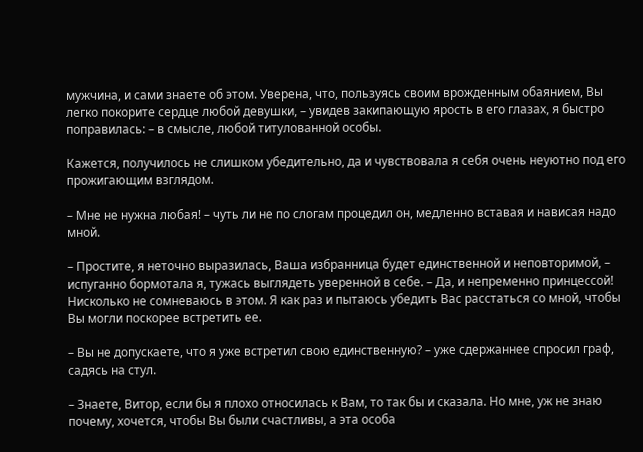мужчина, и сами знаете об этом. Уверена, что, пользуясь своим врожденным обаянием, Вы легко покорите сердце любой девушки, – увидев закипающую ярость в его глазах, я быстро поправилась: – в смысле, любой титулованной особы.

Кажется, получилось не слишком убедительно, да и чувствовала я себя очень неуютно под его прожигающим взглядом.

– Мне не нужна любая! – чуть ли не по слогам процедил он, медленно вставая и нависая надо мной.

– Простите, я неточно выразилась, Ваша избранница будет единственной и неповторимой, – испуганно бормотала я, тужась выглядеть уверенной в себе. – Да, и непременно принцессой! Нисколько не сомневаюсь в этом. Я как раз и пытаюсь убедить Вас расстаться со мной, чтобы Вы могли поскорее встретить ее.

– Вы не допускаете, что я уже встретил свою единственную? – уже сдержаннее спросил граф, садясь на стул.

– Знаете, Витор, если бы я плохо относилась к Вам, то так бы и сказала. Но мне, уж не знаю почему, хочется, чтобы Вы были счастливы, а эта особа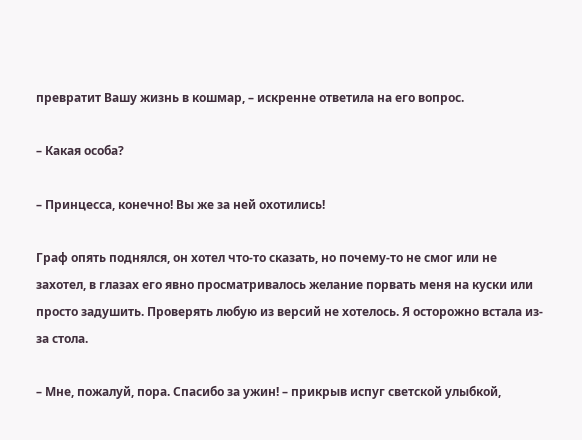превратит Вашу жизнь в кошмар, – искренне ответила на его вопрос.

– Какая особа?

– Принцесса, конечно! Вы же за ней охотились!

Граф опять поднялся, он хотел что-то сказать, но почему-то не смог или не захотел, в глазах его явно просматривалось желание порвать меня на куски или просто задушить. Проверять любую из версий не хотелось. Я осторожно встала из-за стола.

– Мне, пожалуй, пора. Спасибо за ужин! – прикрыв испуг светской улыбкой,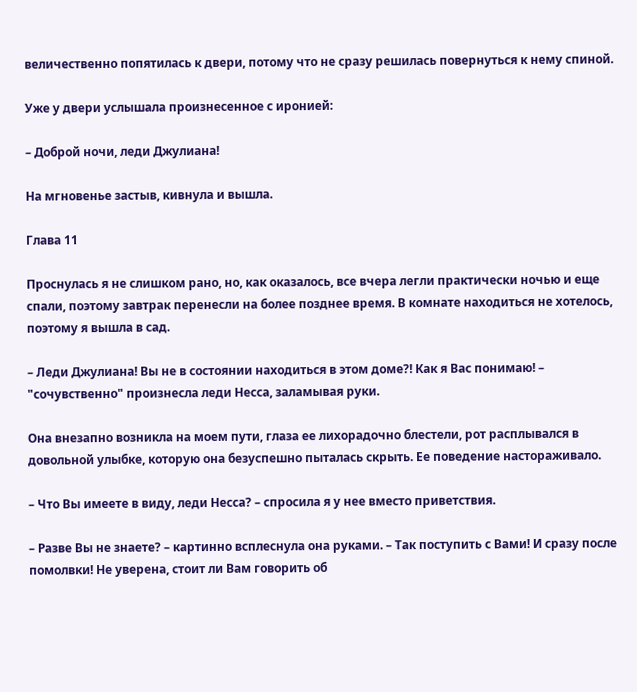величественно попятилась к двери, потому что не сразу решилась повернуться к нему спиной.

Уже у двери услышала произнесенное с иронией:

– Доброй ночи, леди Джулиана!

На мгновенье застыв, кивнула и вышла.

Глава 11

Проснулась я не слишком рано, но, как оказалось, все вчера легли практически ночью и еще спали, поэтому завтрак перенесли на более позднее время. В комнате находиться не хотелось, поэтому я вышла в сад.

– Леди Джулиана! Вы не в состоянии находиться в этом доме?! Как я Вас понимаю! – "сочувственно" произнесла леди Несса, заламывая руки.

Она внезапно возникла на моем пути, глаза ее лихорадочно блестели, рот расплывался в довольной улыбке, которую она безуспешно пыталась скрыть. Ее поведение настораживало.

– Что Вы имеете в виду, леди Несса? – спросила я у нее вместо приветствия.

– Разве Вы не знаете? – картинно всплеснула она руками. – Так поступить с Вами! И сразу после помолвки! Не уверена, стоит ли Вам говорить об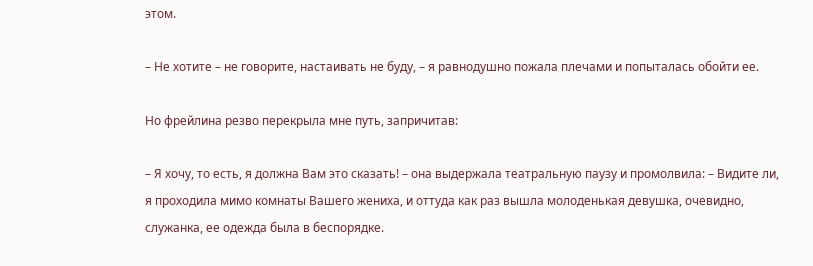этом.

– Не хотите – не говорите, настаивать не буду, – я равнодушно пожала плечами и попыталась обойти ее.

Но фрейлина резво перекрыла мне путь, запричитав:

– Я хочу, то есть, я должна Вам это сказать! – она выдержала театральную паузу и промолвила: – Видите ли, я проходила мимо комнаты Вашего жениха, и оттуда как раз вышла молоденькая девушка, очевидно, служанка, ее одежда была в беспорядке.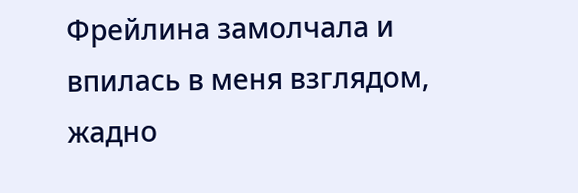Фрейлина замолчала и впилась в меня взглядом, жадно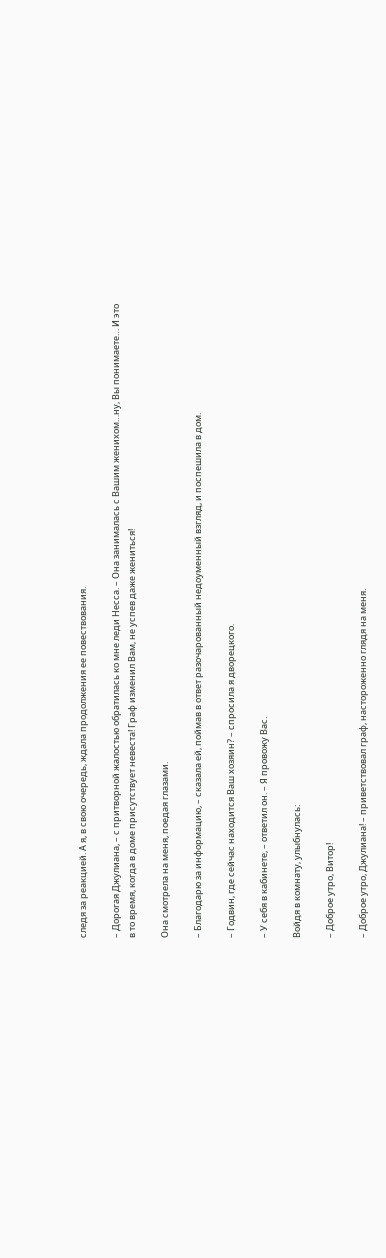следя за реакцией. А я, в свою очередь, ждала продолжения ее повествования.

– Дорогая Джулиана, – с притворной жалостью обратилась ко мне леди Несса. – Она занималась с Вашим женихом…ну, Вы понимаете… И это в то время, когда в доме присутствует невеста! Граф изменил Вам, не успев даже жениться!

Она смотрела на меня, поедая глазами.

– Благодарю за информацию, – сказала ей, поймав в ответ разочарованный недоуменный взгляд, и поспешила в дом.

– Годвин, где сейчас находится Ваш хозяин? – спросила я дворецкого.

– У себя в кабинете, – ответил он. – Я провожу Вас.

Войдя в комнату, улыбнулась:

– Доброе утро, Витор!

– Доброе утро, Джулиана! – приветствовал граф, настороженно глядя на меня.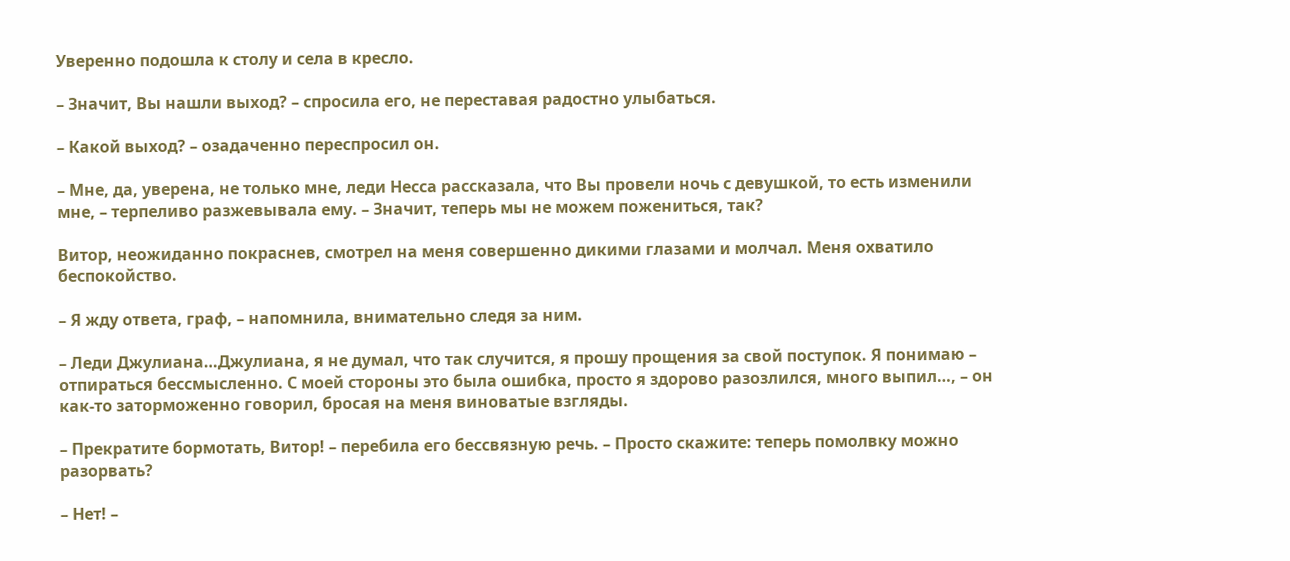Уверенно подошла к столу и села в кресло.

– Значит, Вы нашли выход? – спросила его, не переставая радостно улыбаться.

– Какой выход? – озадаченно переспросил он.

– Мне, да, уверена, не только мне, леди Несса рассказала, что Вы провели ночь с девушкой, то есть изменили мне, – терпеливо разжевывала ему. – Значит, теперь мы не можем пожениться, так?

Витор, неожиданно покраснев, смотрел на меня совершенно дикими глазами и молчал. Меня охватило беспокойство.

– Я жду ответа, граф, – напомнила, внимательно следя за ним.

– Леди Джулиана…Джулиана, я не думал, что так случится, я прошу прощения за свой поступок. Я понимаю – отпираться бессмысленно. С моей стороны это была ошибка, просто я здорово разозлился, много выпил…, – он как-то заторможенно говорил, бросая на меня виноватые взгляды.

– Прекратите бормотать, Витор! – перебила его бессвязную речь. – Просто скажите: теперь помолвку можно разорвать?

– Нет! –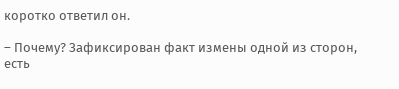коротко ответил он.

– Почему? Зафиксирован факт измены одной из сторон, есть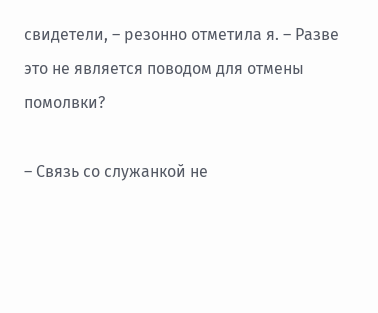свидетели, – резонно отметила я. – Разве это не является поводом для отмены помолвки?

– Связь со служанкой не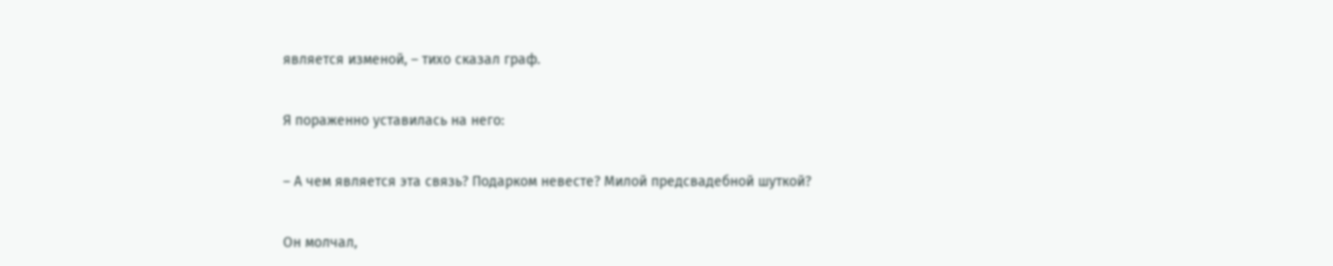является изменой, – тихо сказал граф.

Я пораженно уставилась на него:

– А чем является эта связь? Подарком невесте? Милой предсвадебной шуткой?

Он молчал,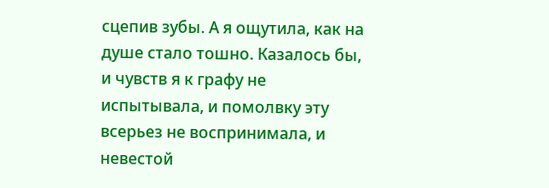сцепив зубы. А я ощутила, как на душе стало тошно. Казалось бы, и чувств я к графу не испытывала, и помолвку эту всерьез не воспринимала, и невестой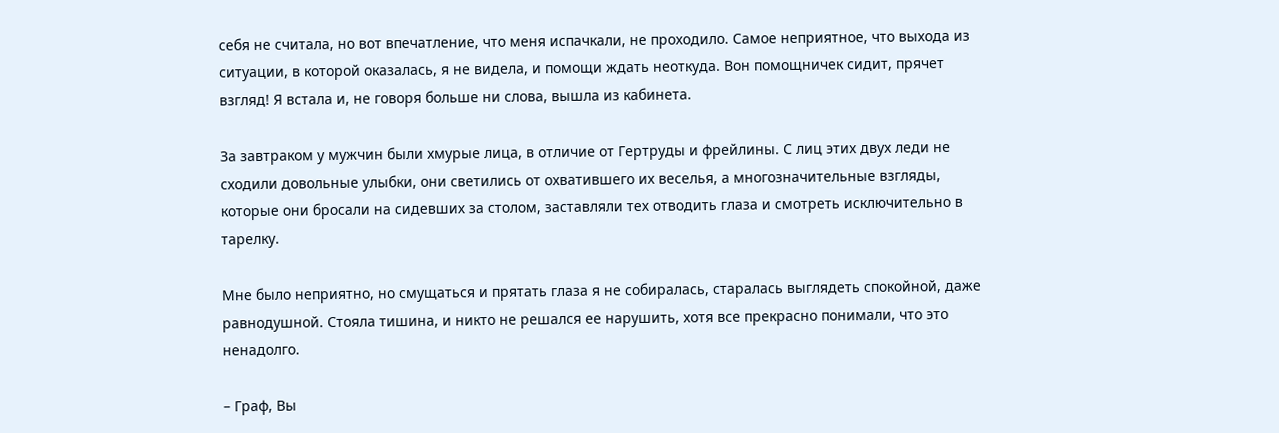себя не считала, но вот впечатление, что меня испачкали, не проходило. Самое неприятное, что выхода из ситуации, в которой оказалась, я не видела, и помощи ждать неоткуда. Вон помощничек сидит, прячет взгляд! Я встала и, не говоря больше ни слова, вышла из кабинета.

За завтраком у мужчин были хмурые лица, в отличие от Гертруды и фрейлины. С лиц этих двух леди не сходили довольные улыбки, они светились от охватившего их веселья, а многозначительные взгляды, которые они бросали на сидевших за столом, заставляли тех отводить глаза и смотреть исключительно в тарелку.

Мне было неприятно, но смущаться и прятать глаза я не собиралась, старалась выглядеть спокойной, даже равнодушной. Стояла тишина, и никто не решался ее нарушить, хотя все прекрасно понимали, что это ненадолго.

– Граф, Вы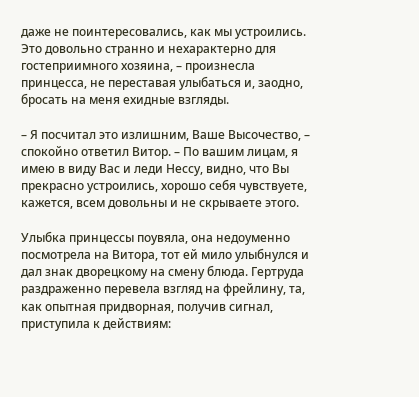даже не поинтересовались, как мы устроились. Это довольно странно и нехарактерно для гостеприимного хозяина, – произнесла принцесса, не переставая улыбаться и, заодно, бросать на меня ехидные взгляды.

– Я посчитал это излишним, Ваше Высочество, – спокойно ответил Витор. – По вашим лицам, я имею в виду Вас и леди Нессу, видно, что Вы прекрасно устроились, хорошо себя чувствуете, кажется, всем довольны и не скрываете этого.

Улыбка принцессы поувяла, она недоуменно посмотрела на Витора, тот ей мило улыбнулся и дал знак дворецкому на смену блюда. Гертруда раздраженно перевела взгляд на фрейлину, та, как опытная придворная, получив сигнал, приступила к действиям: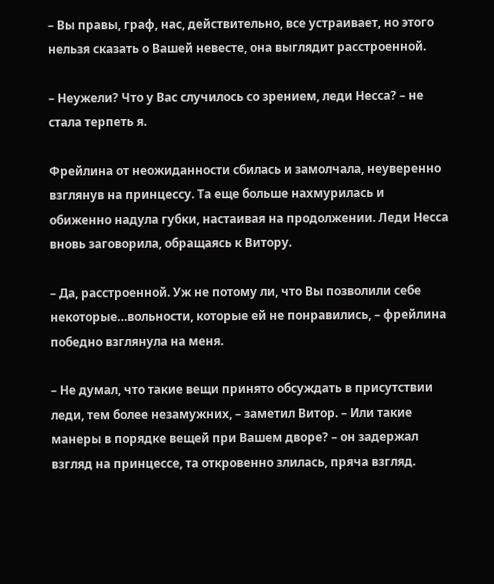– Вы правы, граф, нас, действительно, все устраивает, но этого нельзя сказать о Вашей невесте, она выглядит расстроенной.

– Неужели? Что у Вас случилось со зрением, леди Несса? – не стала терпеть я.

Фрейлина от неожиданности сбилась и замолчала, неуверенно взглянув на принцессу. Та еще больше нахмурилась и обиженно надула губки, настаивая на продолжении. Леди Несса вновь заговорила, обращаясь к Витору.

– Да, расстроенной. Уж не потому ли, что Вы позволили себе некоторые…вольности, которые ей не понравились, – фрейлина победно взглянула на меня.

– Не думал, что такие вещи принято обсуждать в присутствии леди, тем более незамужних, – заметил Витор. – Или такие манеры в порядке вещей при Вашем дворе? – он задержал взгляд на принцессе, та откровенно злилась, пряча взгляд.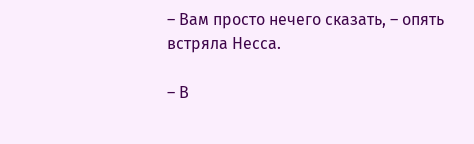– Вам просто нечего сказать, – опять встряла Несса.

– В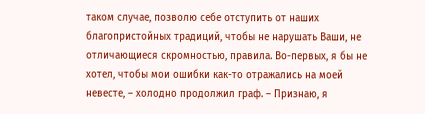таком случае, позволю себе отступить от наших благопристойных традиций, чтобы не нарушать Ваши, не отличающиеся скромностью, правила. Во-первых, я бы не хотел, чтобы мои ошибки как-то отражались на моей невесте, – холодно продолжил граф. – Признаю, я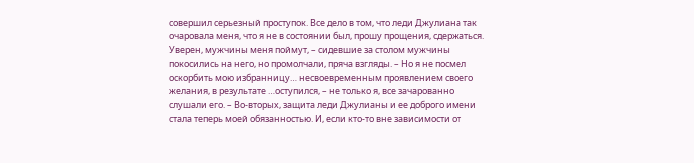совершил серьезный проступок. Все дело в том, что леди Джулиана так очаровала меня, что я не в состоянии был, прошу прощения, сдержаться. Уверен, мужчины меня поймут, – сидевшие за столом мужчины покосились на него, но промолчали, пряча взгляды. – Но я не посмел оскорбить мою избранницу… несвоевременным проявлением своего желания, в результате …оступился, – не только я, все зачарованно слушали его. – Во-вторых, защита леди Джулианы и ее доброго имени стала теперь моей обязанностью. И, если кто-то вне зависимости от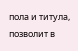пола и титула, позволит в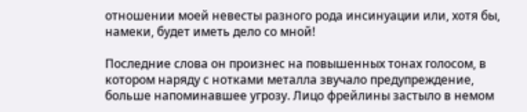отношении моей невесты разного рода инсинуации или, хотя бы, намеки, будет иметь дело со мной!

Последние слова он произнес на повышенных тонах голосом, в котором наряду с нотками металла звучало предупреждение, больше напоминавшее угрозу. Лицо фрейлины застыло в немом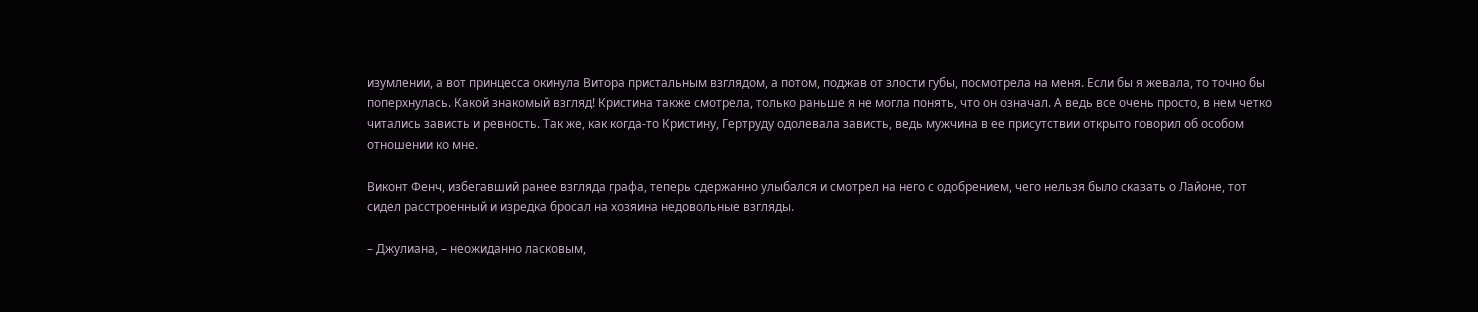изумлении, а вот принцесса окинула Витора пристальным взглядом, а потом, поджав от злости губы, посмотрела на меня. Если бы я жевала, то точно бы поперхнулась. Какой знакомый взгляд! Кристина также смотрела, только раньше я не могла понять, что он означал. А ведь все очень просто, в нем четко читались зависть и ревность. Так же, как когда-то Кристину, Гертруду одолевала зависть, ведь мужчина в ее присутствии открыто говорил об особом отношении ко мне.

Виконт Фенч, избегавший ранее взгляда графа, теперь сдержанно улыбался и смотрел на него с одобрением, чего нельзя было сказать о Лайоне, тот сидел расстроенный и изредка бросал на хозяина недовольные взгляды.

– Джулиана, – неожиданно ласковым,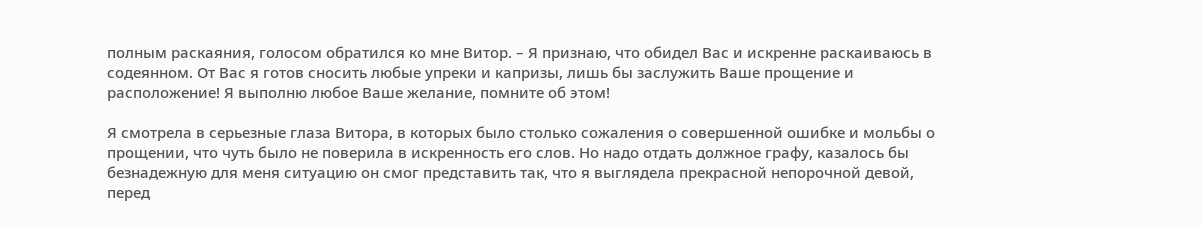полным раскаяния, голосом обратился ко мне Витор. – Я признаю, что обидел Вас и искренне раскаиваюсь в содеянном. От Вас я готов сносить любые упреки и капризы, лишь бы заслужить Ваше прощение и расположение! Я выполню любое Ваше желание, помните об этом!

Я смотрела в серьезные глаза Витора, в которых было столько сожаления о совершенной ошибке и мольбы о прощении, что чуть было не поверила в искренность его слов. Но надо отдать должное графу, казалось бы безнадежную для меня ситуацию он смог представить так, что я выглядела прекрасной непорочной девой, перед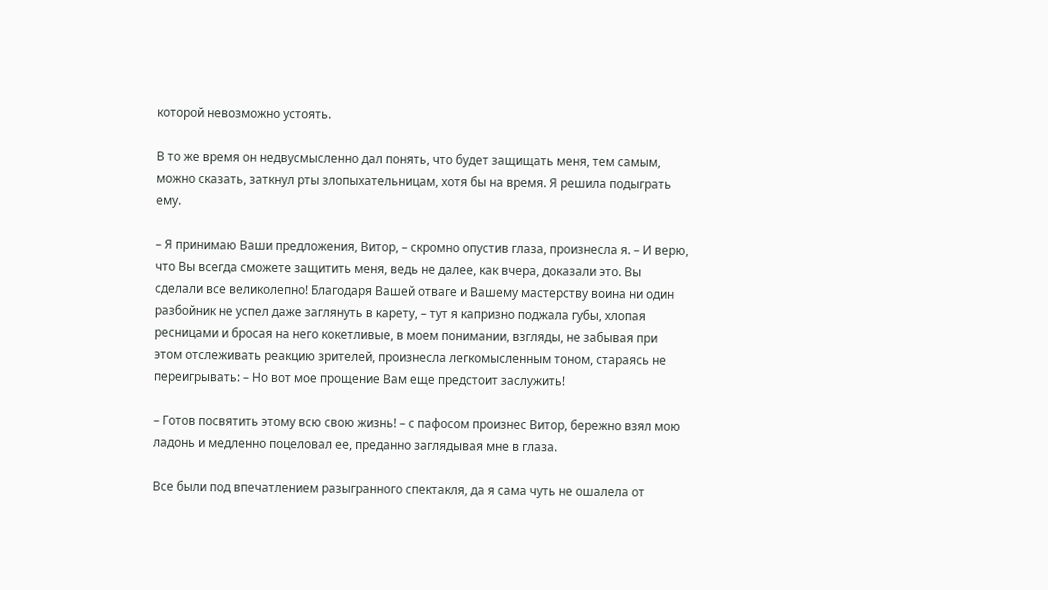которой невозможно устоять.

В то же время он недвусмысленно дал понять, что будет защищать меня, тем самым, можно сказать, заткнул рты злопыхательницам, хотя бы на время. Я решила подыграть ему.

– Я принимаю Ваши предложения, Витор, – скромно опустив глаза, произнесла я. – И верю, что Вы всегда сможете защитить меня, ведь не далее, как вчера, доказали это. Вы сделали все великолепно! Благодаря Вашей отваге и Вашему мастерству воина ни один разбойник не успел даже заглянуть в карету, – тут я капризно поджала губы, хлопая ресницами и бросая на него кокетливые, в моем понимании, взгляды, не забывая при этом отслеживать реакцию зрителей, произнесла легкомысленным тоном, стараясь не переигрывать: – Но вот мое прощение Вам еще предстоит заслужить!

– Готов посвятить этому всю свою жизнь! – с пафосом произнес Витор, бережно взял мою ладонь и медленно поцеловал ее, преданно заглядывая мне в глаза.

Все были под впечатлением разыгранного спектакля, да я сама чуть не ошалела от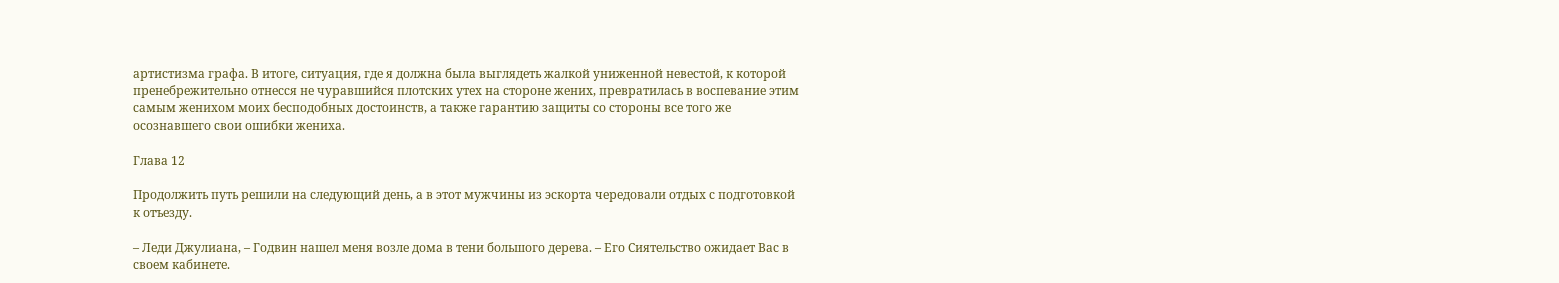артистизма графа. В итоге, ситуация, где я должна была выглядеть жалкой униженной невестой, к которой пренебрежительно отнесся не чуравшийся плотских утех на стороне жених, превратилась в воспевание этим самым женихом моих бесподобных достоинств, а также гарантию защиты со стороны все того же осознавшего свои ошибки жениха.

Глава 12

Продолжить путь решили на следующий день, а в этот мужчины из эскорта чередовали отдых с подготовкой к отъезду.

– Леди Джулиана, – Годвин нашел меня возле дома в тени большого дерева. – Его Сиятельство ожидает Вас в своем кабинете.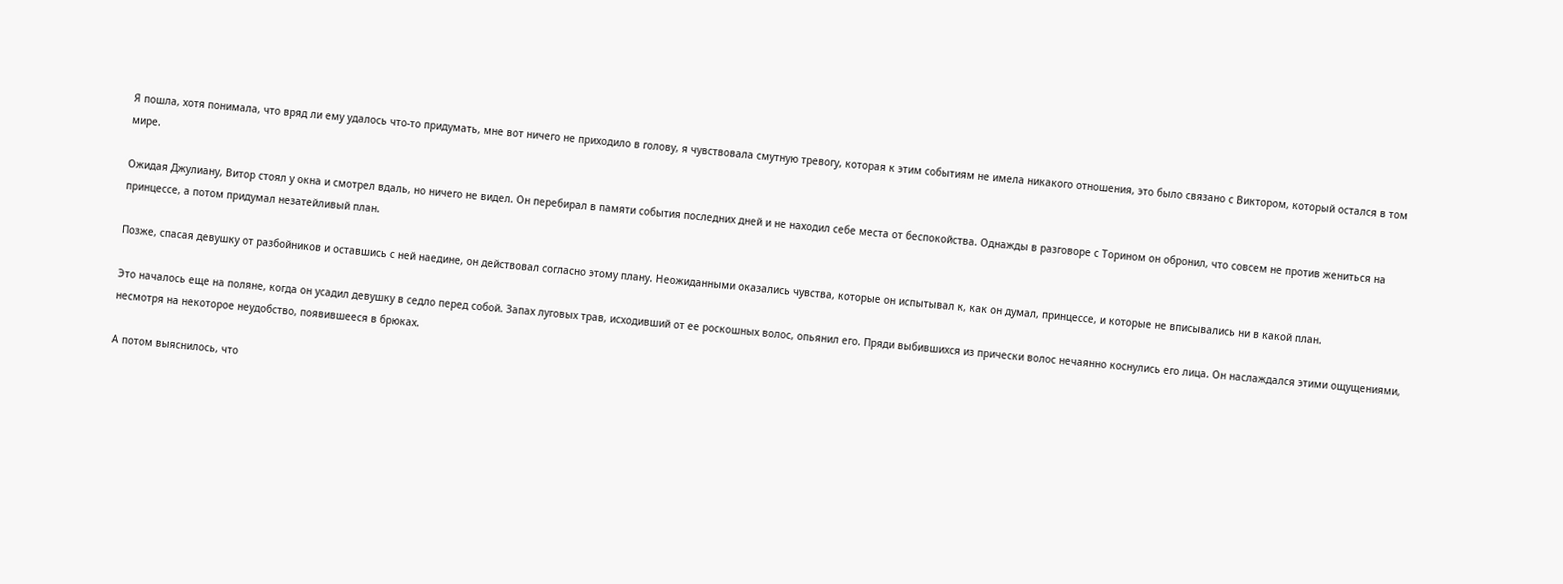Я пошла, хотя понимала, что вряд ли ему удалось что-то придумать, мне вот ничего не приходило в голову, я чувствовала смутную тревогу, которая к этим событиям не имела никакого отношения, это было связано с Виктором, который остался в том мире.

Ожидая Джулиану, Витор стоял у окна и смотрел вдаль, но ничего не видел. Он перебирал в памяти события последних дней и не находил себе места от беспокойства. Однажды в разговоре с Торином он обронил, что совсем не против жениться на принцессе, а потом придумал незатейливый план.

Позже, спасая девушку от разбойников и оставшись с ней наедине, он действовал согласно этому плану. Неожиданными оказались чувства, которые он испытывал к, как он думал, принцессе, и которые не вписывались ни в какой план.

Это началось еще на поляне, когда он усадил девушку в седло перед собой. Запах луговых трав, исходивший от ее роскошных волос, опьянил его. Пряди выбившихся из прически волос нечаянно коснулись его лица. Он наслаждался этими ощущениями, несмотря на некоторое неудобство, появившееся в брюках.

А потом выяснилось, что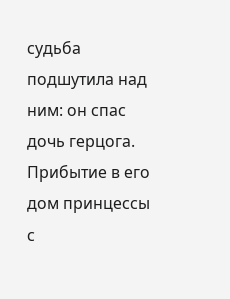судьба подшутила над ним: он спас дочь герцога. Прибытие в его дом принцессы с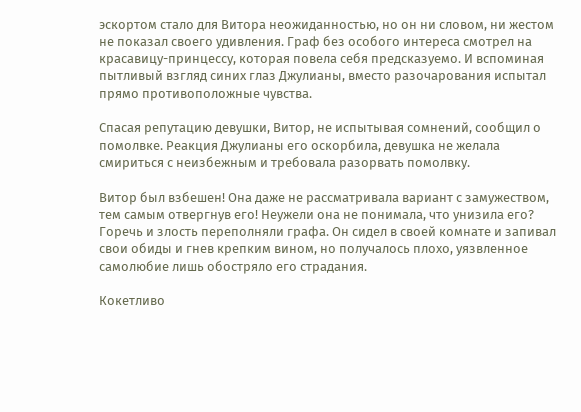эскортом стало для Витора неожиданностью, но он ни словом, ни жестом не показал своего удивления. Граф без особого интереса смотрел на красавицу-принцессу, которая повела себя предсказуемо. И вспоминая пытливый взгляд синих глаз Джулианы, вместо разочарования испытал прямо противоположные чувства.

Спасая репутацию девушки, Витор, не испытывая сомнений, сообщил о помолвке. Реакция Джулианы его оскорбила, девушка не желала смириться с неизбежным и требовала разорвать помолвку.

Витор был взбешен! Она даже не рассматривала вариант с замужеством, тем самым отвергнув его! Неужели она не понимала, что унизила его? Горечь и злость переполняли графа. Он сидел в своей комнате и запивал свои обиды и гнев крепким вином, но получалось плохо, уязвленное самолюбие лишь обостряло его страдания.

Кокетливо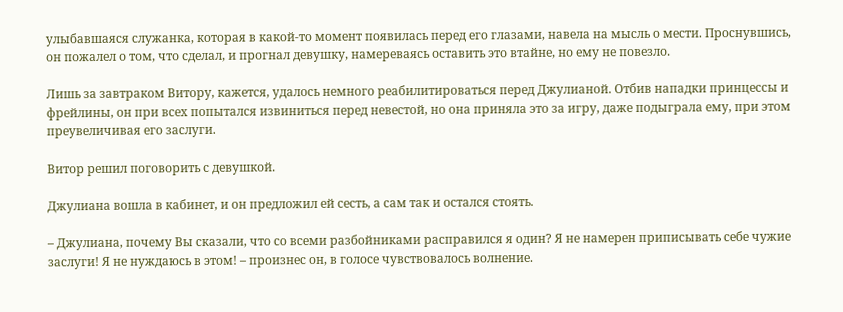улыбавшаяся служанка, которая в какой-то момент появилась перед его глазами, навела на мысль о мести. Проснувшись, он пожалел о том, что сделал, и прогнал девушку, намереваясь оставить это втайне, но ему не повезло.

Лишь за завтраком Витору, кажется, удалось немного реабилитироваться перед Джулианой. Отбив нападки принцессы и фрейлины, он при всех попытался извиниться перед невестой, но она приняла это за игру, даже подыграла ему, при этом преувеличивая его заслуги.

Витор решил поговорить с девушкой.

Джулиана вошла в кабинет, и он предложил ей сесть, а сам так и остался стоять.

– Джулиана, почему Вы сказали, что со всеми разбойниками расправился я один? Я не намерен приписывать себе чужие заслуги! Я не нуждаюсь в этом! – произнес он, в голосе чувствовалось волнение.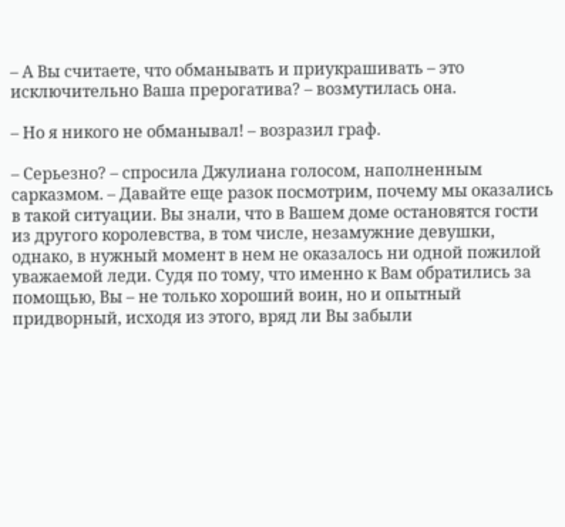– А Вы считаете, что обманывать и приукрашивать – это исключительно Ваша прерогатива? – возмутилась она.

– Но я никого не обманывал! – возразил граф.

– Серьезно? – спросила Джулиана голосом, наполненным сарказмом. – Давайте еще разок посмотрим, почему мы оказались в такой ситуации. Вы знали, что в Вашем доме остановятся гости из другого королевства, в том числе, незамужние девушки, однако, в нужный момент в нем не оказалось ни одной пожилой уважаемой леди. Судя по тому, что именно к Вам обратились за помощью, Вы – не только хороший воин, но и опытный придворный, исходя из этого, вряд ли Вы забыли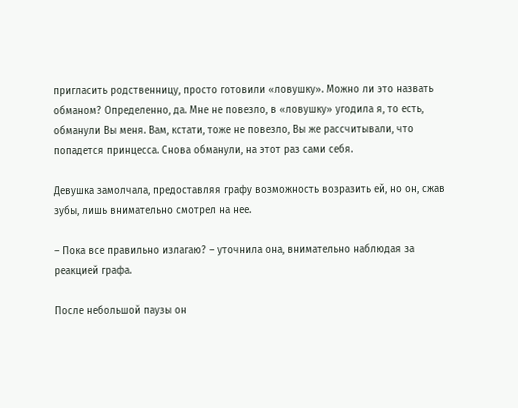пригласить родственницу, просто готовили «ловушку». Можно ли это назвать обманом? Определенно, да. Мне не повезло, в «ловушку» угодила я, то есть, обманули Вы меня. Вам, кстати, тоже не повезло, Вы же рассчитывали, что попадется принцесса. Снова обманули, на этот раз сами себя.

Девушка замолчала, предоставляя графу возможность возразить ей, но он, сжав зубы, лишь внимательно смотрел на нее.

– Пока все правильно излагаю? – уточнила она, внимательно наблюдая за реакцией графа.

После небольшой паузы он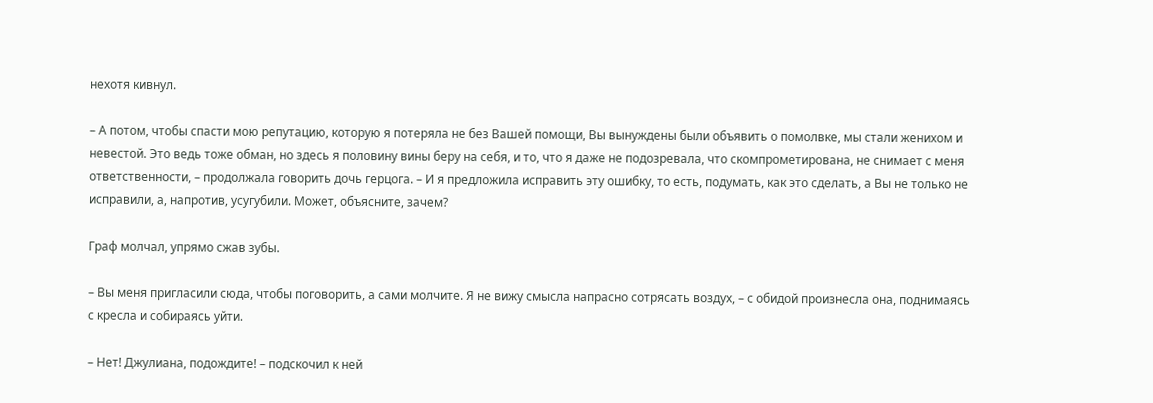нехотя кивнул.

– А потом, чтобы спасти мою репутацию, которую я потеряла не без Вашей помощи, Вы вынуждены были объявить о помолвке, мы стали женихом и невестой. Это ведь тоже обман, но здесь я половину вины беру на себя, и то, что я даже не подозревала, что скомпрометирована, не снимает с меня ответственности, – продолжала говорить дочь герцога. – И я предложила исправить эту ошибку, то есть, подумать, как это сделать, а Вы не только не исправили, а, напротив, усугубили. Может, объясните, зачем?

Граф молчал, упрямо сжав зубы.

– Вы меня пригласили сюда, чтобы поговорить, а сами молчите. Я не вижу смысла напрасно сотрясать воздух, – с обидой произнесла она, поднимаясь с кресла и собираясь уйти.

– Нет! Джулиана, подождите! – подскочил к ней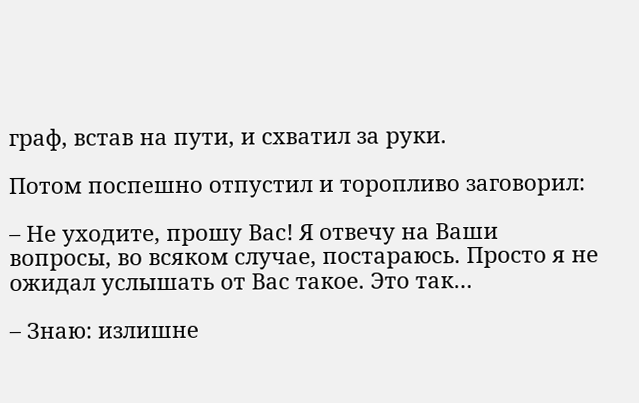граф, встав на пути, и схватил за руки.

Потом поспешно отпустил и торопливо заговорил:

– Не уходите, прошу Вас! Я отвечу на Ваши вопросы, во всяком случае, постараюсь. Просто я не ожидал услышать от Вас такое. Это так…

– Знаю: излишне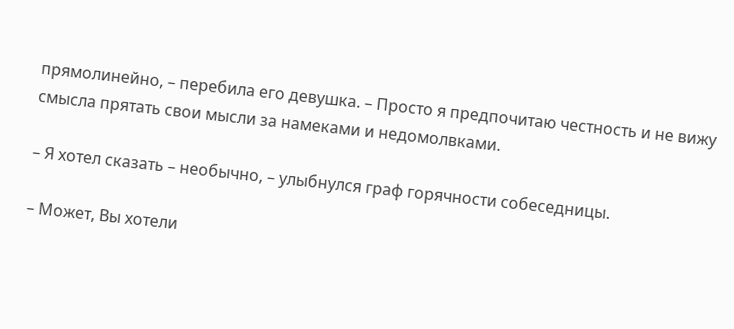прямолинейно, – перебила его девушка. – Просто я предпочитаю честность и не вижу смысла прятать свои мысли за намеками и недомолвками.

– Я хотел сказать – необычно, – улыбнулся граф горячности собеседницы.

– Может, Вы хотели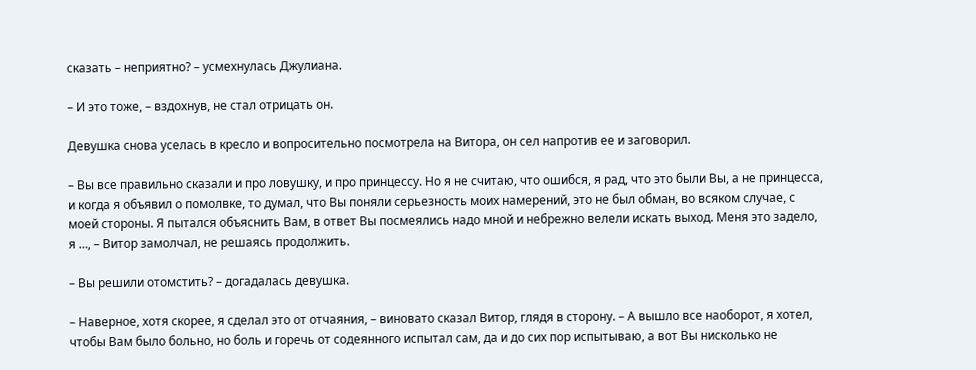сказать – неприятно? – усмехнулась Джулиана.

– И это тоже, – вздохнув, не стал отрицать он.

Девушка снова уселась в кресло и вопросительно посмотрела на Витора, он сел напротив ее и заговорил.

– Вы все правильно сказали и про ловушку, и про принцессу. Но я не считаю, что ошибся, я рад, что это были Вы, а не принцесса, и когда я объявил о помолвке, то думал, что Вы поняли серьезность моих намерений, это не был обман, во всяком случае, с моей стороны. Я пытался объяснить Вам, в ответ Вы посмеялись надо мной и небрежно велели искать выход. Меня это задело, я …, – Витор замолчал, не решаясь продолжить.

– Вы решили отомстить? – догадалась девушка.

– Наверное, хотя скорее, я сделал это от отчаяния, – виновато сказал Витор, глядя в сторону. – А вышло все наоборот, я хотел, чтобы Вам было больно, но боль и горечь от содеянного испытал сам, да и до сих пор испытываю, а вот Вы нисколько не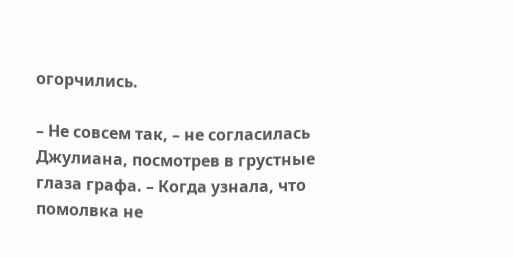огорчились.

– Не совсем так, – не согласилась Джулиана, посмотрев в грустные глаза графа. – Когда узнала, что помолвка не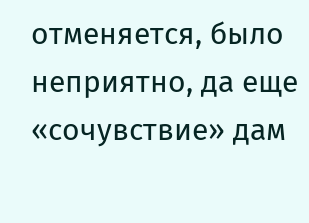отменяется, было неприятно, да еще «сочувствие» дам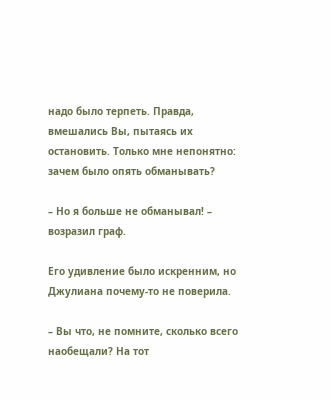надо было терпеть. Правда, вмешались Вы, пытаясь их остановить. Только мне непонятно: зачем было опять обманывать?

– Но я больше не обманывал! – возразил граф.

Его удивление было искренним, но Джулиана почему-то не поверила.

– Вы что, не помните, сколько всего наобещали? На тот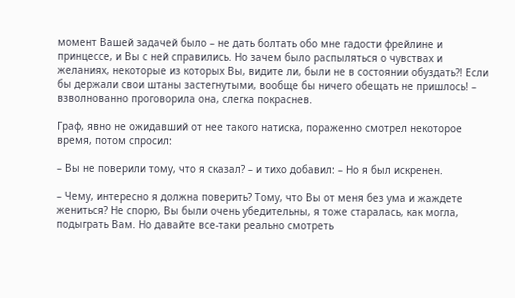момент Вашей задачей было – не дать болтать обо мне гадости фрейлине и принцессе, и Вы с ней справились. Но зачем было распыляться о чувствах и желаниях, некоторые из которых Вы, видите ли, были не в состоянии обуздать?! Если бы держали свои штаны застегнутыми, вообще бы ничего обещать не пришлось! – взволнованно проговорила она, слегка покраснев.

Граф, явно не ожидавший от нее такого натиска, пораженно смотрел некоторое время, потом спросил:

– Вы не поверили тому, что я сказал? – и тихо добавил: – Но я был искренен.

– Чему, интересно я должна поверить? Тому, что Вы от меня без ума и жаждете жениться? Не спорю, Вы были очень убедительны, я тоже старалась, как могла, подыграть Вам. Но давайте все-таки реально смотреть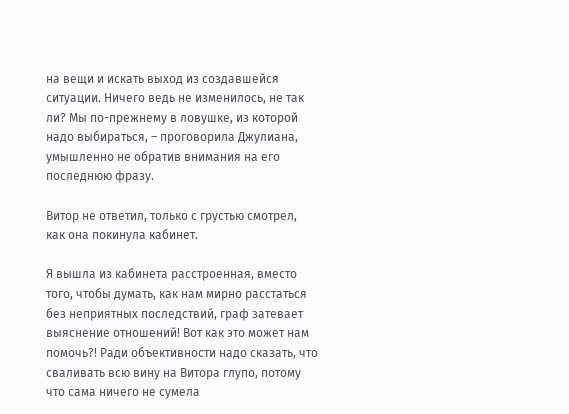на вещи и искать выход из создавшейся ситуации. Ничего ведь не изменилось, не так ли? Мы по-прежнему в ловушке, из которой надо выбираться, – проговорила Джулиана, умышленно не обратив внимания на его последнюю фразу.

Витор не ответил, только с грустью смотрел, как она покинула кабинет.

Я вышла из кабинета расстроенная, вместо того, чтобы думать, как нам мирно расстаться без неприятных последствий, граф затевает выяснение отношений! Вот как это может нам помочь?! Ради объективности надо сказать, что сваливать всю вину на Витора глупо, потому что сама ничего не сумела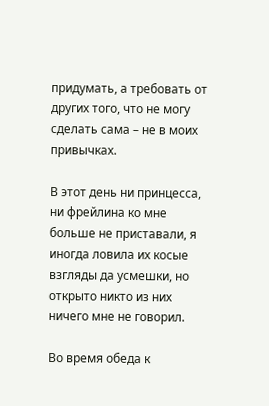придумать, а требовать от других того, что не могу сделать сама – не в моих привычках.

В этот день ни принцесса, ни фрейлина ко мне больше не приставали, я иногда ловила их косые взгляды да усмешки, но открыто никто из них ничего мне не говорил.

Во время обеда к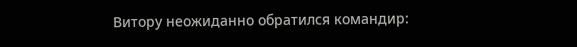Витору неожиданно обратился командир: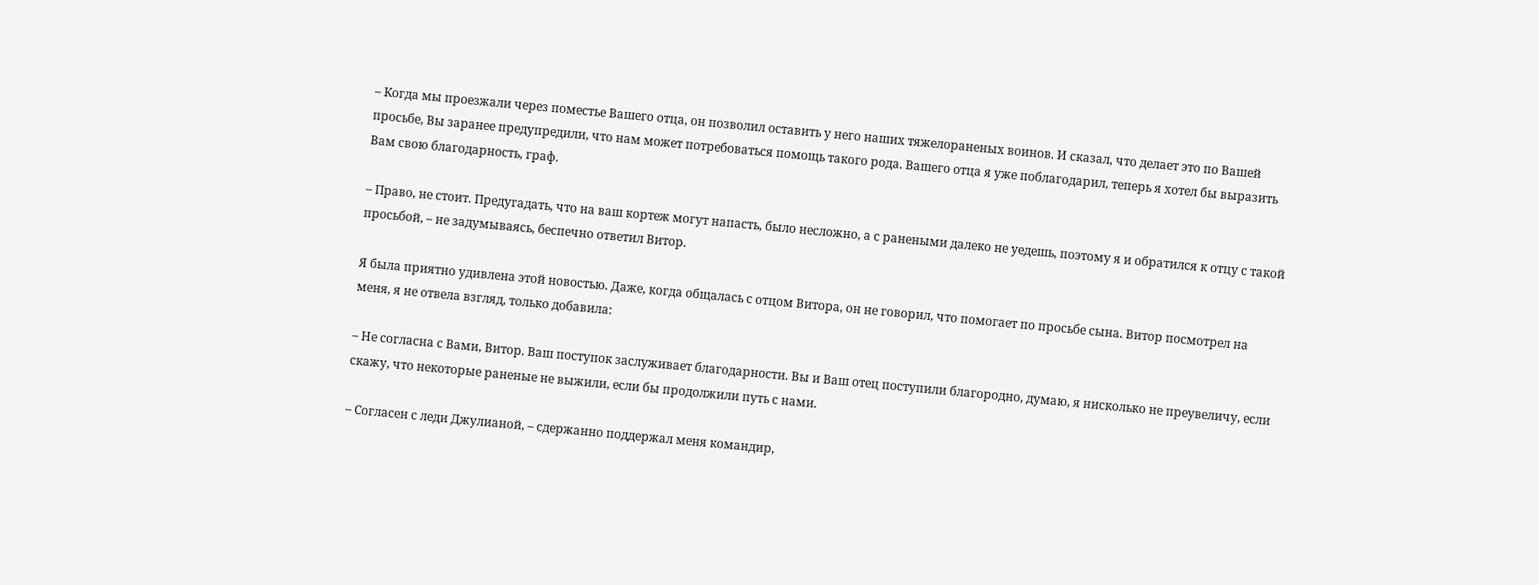– Когда мы проезжали через поместье Вашего отца, он позволил оставить у него наших тяжелораненых воинов. И сказал, что делает это по Вашей просьбе, Вы заранее предупредили, что нам может потребоваться помощь такого рода. Вашего отца я уже поблагодарил, теперь я хотел бы выразить Вам свою благодарность, граф.

– Право, не стоит. Предугадать, что на ваш кортеж могут напасть, было несложно, а с ранеными далеко не уедешь, поэтому я и обратился к отцу с такой просьбой, – не задумываясь, беспечно ответил Витор.

Я была приятно удивлена этой новостью. Даже, когда общалась с отцом Витора, он не говорил, что помогает по просьбе сына. Витор посмотрел на меня, я не отвела взгляд, только добавила:

– Не согласна с Вами, Витор. Ваш поступок заслуживает благодарности. Вы и Ваш отец поступили благородно, думаю, я нисколько не преувеличу, если скажу, что некоторые раненые не выжили, если бы продолжили путь с нами.

– Согласен с леди Джулианой, – сдержанно поддержал меня командир,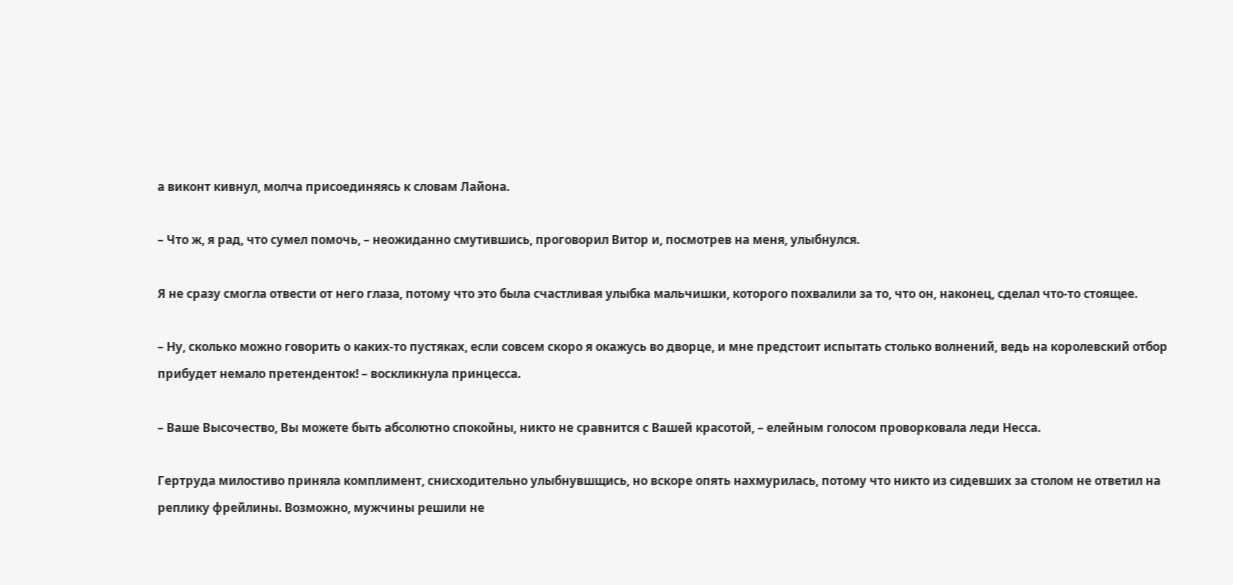а виконт кивнул, молча присоединяясь к словам Лайона.

– Что ж, я рад, что сумел помочь, – неожиданно смутившись, проговорил Витор и, посмотрев на меня, улыбнулся.

Я не сразу смогла отвести от него глаза, потому что это была счастливая улыбка мальчишки, которого похвалили за то, что он, наконец, сделал что-то стоящее.

– Ну, сколько можно говорить о каких-то пустяках, если совсем скоро я окажусь во дворце, и мне предстоит испытать столько волнений, ведь на королевский отбор прибудет немало претенденток! – воскликнула принцесса.

– Ваше Высочество, Вы можете быть абсолютно спокойны, никто не сравнится с Вашей красотой, – елейным голосом проворковала леди Несса.

Гертруда милостиво приняла комплимент, снисходительно улыбнувшщись, но вскоре опять нахмурилась, потому что никто из сидевших за столом не ответил на реплику фрейлины. Возможно, мужчины решили не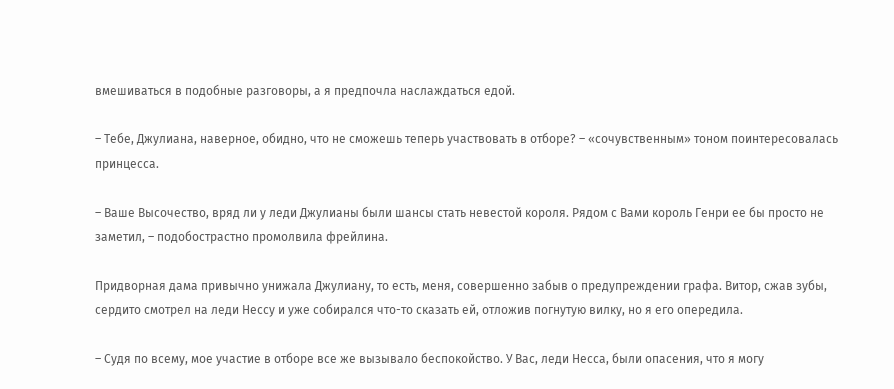вмешиваться в подобные разговоры, а я предпочла наслаждаться едой.

– Тебе, Джулиана, наверное, обидно, что не сможешь теперь участвовать в отборе? – «сочувственным» тоном поинтересовалась принцесса.

– Ваше Высочество, вряд ли у леди Джулианы были шансы стать невестой короля. Рядом с Вами король Генри ее бы просто не заметил, – подобострастно промолвила фрейлина.

Придворная дама привычно унижала Джулиану, то есть, меня, совершенно забыв о предупреждении графа. Витор, сжав зубы, сердито смотрел на леди Нессу и уже собирался что-то сказать ей, отложив погнутую вилку, но я его опередила.

– Судя по всему, мое участие в отборе все же вызывало беспокойство. У Вас, леди Несса, были опасения, что я могу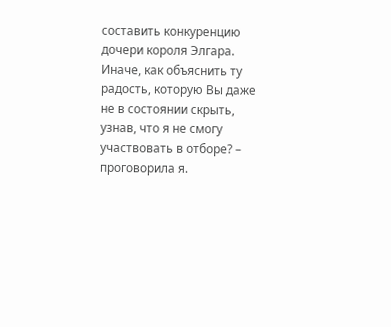составить конкуренцию дочери короля Элгара. Иначе, как объяснить ту радость, которую Вы даже не в состоянии скрыть, узнав, что я не смогу участвовать в отборе? – проговорила я.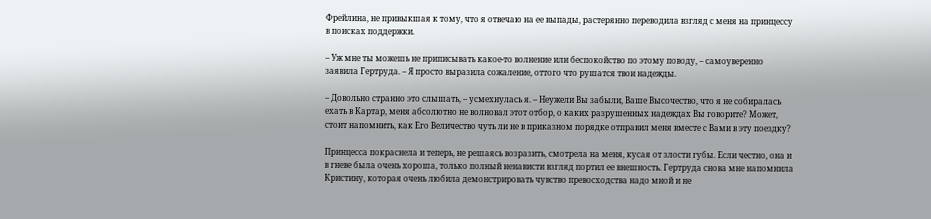Фрейлина, не привыкшая к тому, что я отвечаю на ее выпады, растерянно переводила взгляд с меня на принцессу в поисках поддержки.

– Уж мне ты можешь не приписывать какое-то волнение или беспокойство по этому поводу, – самоуверенно заявила Гертруда. – Я просто выразила сожаление, оттого что рушатся твои надежды.

– Довольно странно это слышать, – усмехнулась я. – Неужели Вы забыли, Ваше Высочество, что я не собиралась ехать в Картар, меня абсолютно не волновал этот отбор, о каких разрушенных надеждах Вы говорите? Может, стоит напомнить, как Его Величество чуть ли не в приказном порядке отправил меня вместе с Вами в эту поездку?

Принцесса покраснела и теперь, не решаясь возразить, смотрела на меня, кусая от злости губы. Если честно, она и в гневе была очень хороша, только полный ненависти взгляд портил ее внешность. Гертруда снова мне напомнила Кристину, которая очень любила демонстрировать чувство превосходства надо мной и не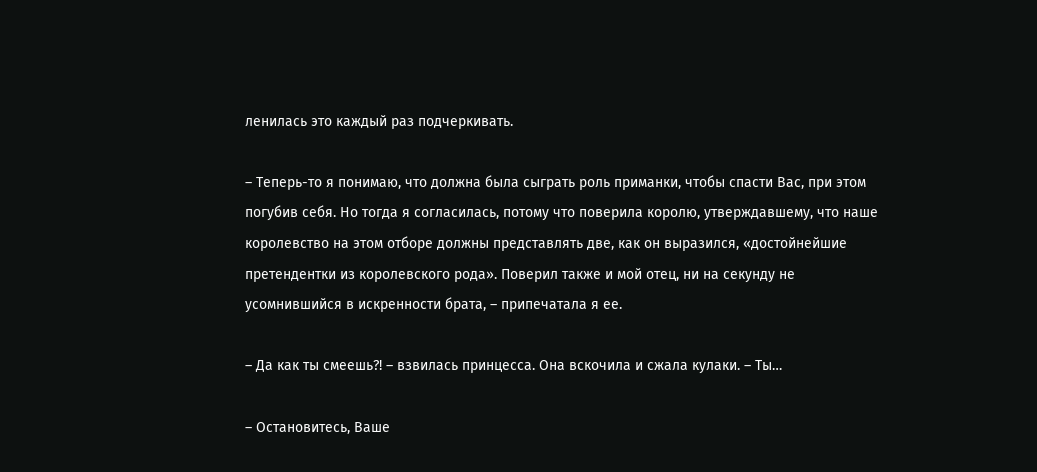ленилась это каждый раз подчеркивать.

– Теперь-то я понимаю, что должна была сыграть роль приманки, чтобы спасти Вас, при этом погубив себя. Но тогда я согласилась, потому что поверила королю, утверждавшему, что наше королевство на этом отборе должны представлять две, как он выразился, «достойнейшие претендентки из королевского рода». Поверил также и мой отец, ни на секунду не усомнившийся в искренности брата, – припечатала я ее.

– Да как ты смеешь?! – взвилась принцесса. Она вскочила и сжала кулаки. – Ты…

– Остановитесь, Ваше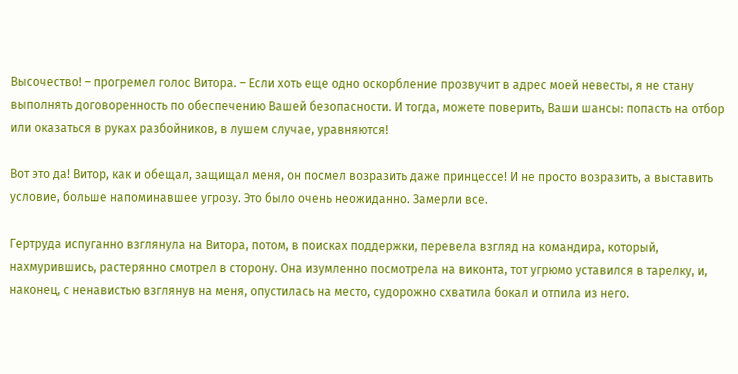Высочество! – прогремел голос Витора. – Если хоть еще одно оскорбление прозвучит в адрес моей невесты, я не стану выполнять договоренность по обеспечению Вашей безопасности. И тогда, можете поверить, Ваши шансы: попасть на отбор или оказаться в руках разбойников, в лушем случае, уравняются!

Вот это да! Витор, как и обещал, защищал меня, он посмел возразить даже принцессе! И не просто возразить, а выставить условие, больше напоминавшее угрозу. Это было очень неожиданно. Замерли все.

Гертруда испуганно взглянула на Витора, потом, в поисках поддержки, перевела взгляд на командира, который, нахмурившись, растерянно смотрел в сторону. Она изумленно посмотрела на виконта, тот угрюмо уставился в тарелку, и, наконец, с ненавистью взглянув на меня, опустилась на место, судорожно схватила бокал и отпила из него.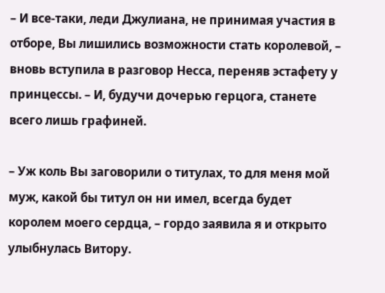– И все-таки, леди Джулиана, не принимая участия в отборе, Вы лишились возможности стать королевой, – вновь вступила в разговор Несса, переняв эстафету у принцессы. – И, будучи дочерью герцога, станете всего лишь графиней.

– Уж коль Вы заговорили о титулах, то для меня мой муж, какой бы титул он ни имел, всегда будет королем моего сердца, – гордо заявила я и открыто улыбнулась Витору.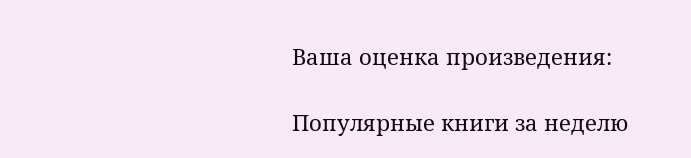Ваша оценка произведения:

Популярные книги за неделю